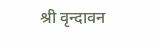श्री वृन्दावन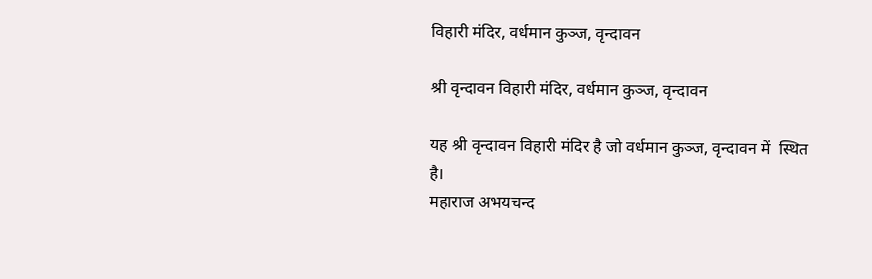विहारी मंदिर, वर्धमान कुञ्ज, वृन्दावन

श्री वृन्दावन विहारी मंदिर, वर्धमान कुञ्ज, वृन्दावन

यह श्री वृन्दावन विहारी मंदिर है जो वर्धमान कुञ्ज, वृन्दावन में  स्थित है।
महाराज अभयचन्द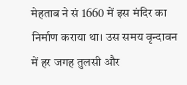मेहताब ने सं 1660 में इस मंदिर का निर्माण कराया था। उस समय वृन्दावन में हर जगह तुलसी और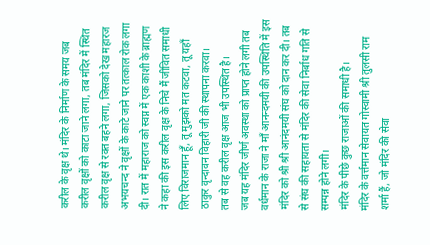करील के वृक्ष थे। मंदिर के निर्माण के समय जब करील वृक्षों को काटा जाने लगा, तब मंदिर में स्थित करील वृक्ष से रक्त बहने लगा, जिसको देख महारज अभयचन्द ने वृक्षों के काटे जाने पर तत्काल रोक लगा दी। रात में महाराज को स्वप्न में एक काशी के ब्राह्मण ने कहा की इस करील वृक्ष के निचे मैं जीवित समाधी लिए विराजमान हूँ, तू मुझको मत कटवा, तू यहाँ ठाकुर वृन्दावन विहारी जी की स्थापना करवा।
तब से वह करील वृक्ष आज भी उपस्थित है।
जब यह मंदिर जीर्ण अवस्था को प्राप्त होने लगी तब वर्धमान के राजा ने माँ आनन्दमयी की उपस्थिति में इस मंदिर को श्री श्री आनंदमयी संघ को दान कर दी। तब से संघ की सहायता से मंदिर की सेवा निर्बाध गति से सम्पन्न होने लगी।
मंदिर के पीछे कुछ राजाओं की समाधी है।
मंदिर के वर्त्तमान सेवायत गोस्वामी श्री तुलसी राम शर्मा हैं, जो मंदिर की सेवा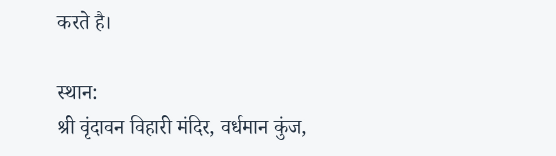करते है।

स्थान:
श्री वृंदावन विहारी मंदिर, वर्धमान कुंज,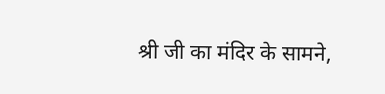श्री जी का मंदिर के सामने,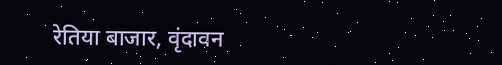रेतिया बाजार, वृंदावन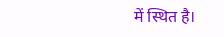में स्थित है।